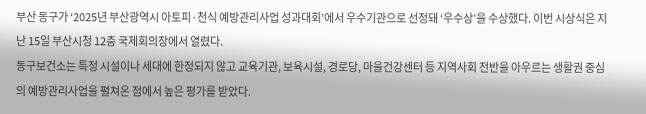부산 동구가 ‘2025년 부산광역시 아토피·천식 예방관리사업 성과대회’에서 우수기관으로 선정돼 ‘우수상’을 수상했다. 이번 시상식은 지난 15일 부산시청 12층 국제회의장에서 열렸다.
동구보건소는 특정 시설이나 세대에 한정되지 않고 교육기관, 보육시설, 경로당, 마을건강센터 등 지역사회 전반을 아우르는 생활권 중심의 예방관리사업을 펼쳐온 점에서 높은 평가를 받았다.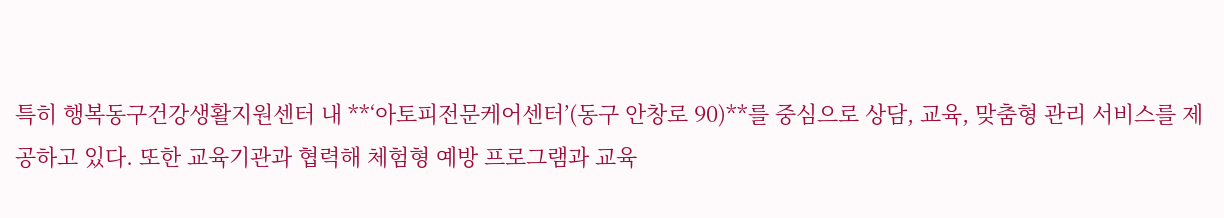특히 행복동구건강생활지원센터 내 **‘아토피전문케어센터’(동구 안창로 90)**를 중심으로 상담, 교육, 맞춤형 관리 서비스를 제공하고 있다. 또한 교육기관과 협력해 체험형 예방 프로그램과 교육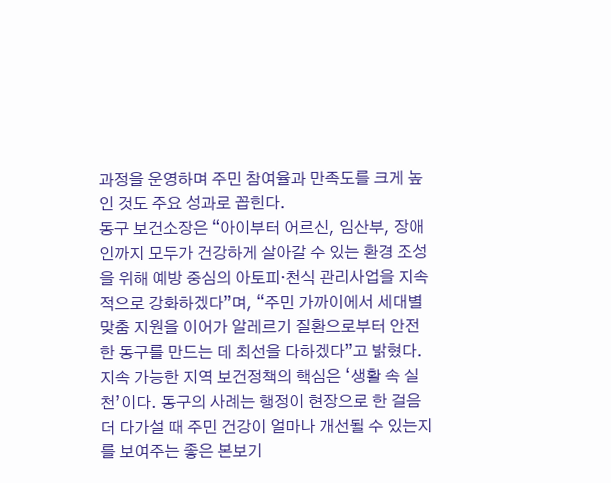과정을 운영하며 주민 참여율과 만족도를 크게 높인 것도 주요 성과로 꼽힌다.
동구 보건소장은 “아이부터 어르신, 임산부, 장애인까지 모두가 건강하게 살아갈 수 있는 환경 조성을 위해 예방 중심의 아토피·천식 관리사업을 지속적으로 강화하겠다”며, “주민 가까이에서 세대별 맞춤 지원을 이어가 알레르기 질환으로부터 안전한 동구를 만드는 데 최선을 다하겠다”고 밝혔다.
지속 가능한 지역 보건정책의 핵심은 ‘생활 속 실천’이다. 동구의 사례는 행정이 현장으로 한 걸음 더 다가설 때 주민 건강이 얼마나 개선될 수 있는지를 보여주는 좋은 본보기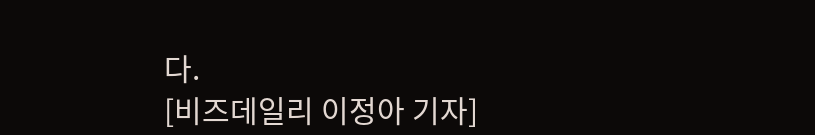다.
[비즈데일리 이정아 기자]